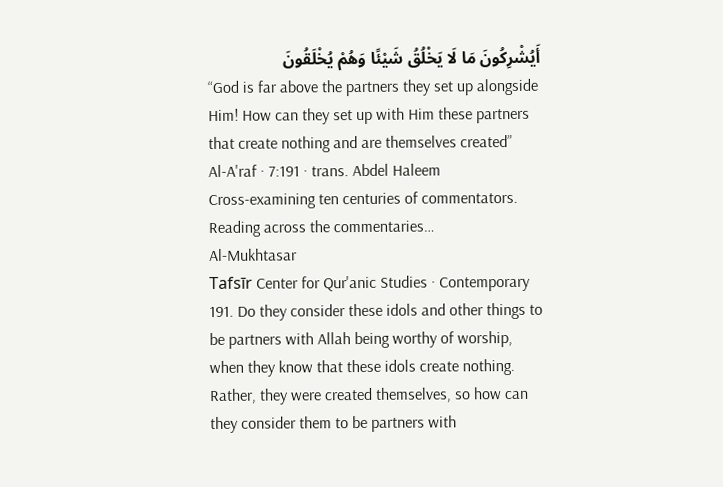أَيُشْرِكُونَ مَا لَا يَخْلُقُ شَيْئًا وَهُمْ يُخْلَقُونَ
“God is far above the partners they set up alongside Him! How can they set up with Him these partners that create nothing and are themselves created”
Al-A'raf · 7:191 · trans. Abdel Haleem
Cross-examining ten centuries of commentators.
Reading across the commentaries…
Al-Mukhtasar
Tafsīr Center for Qur'anic Studies · Contemporary
191. Do they consider these idols and other things to be partners with Allah being worthy of worship, when they know that these idols create nothing. Rather, they were created themselves, so how can they consider them to be partners with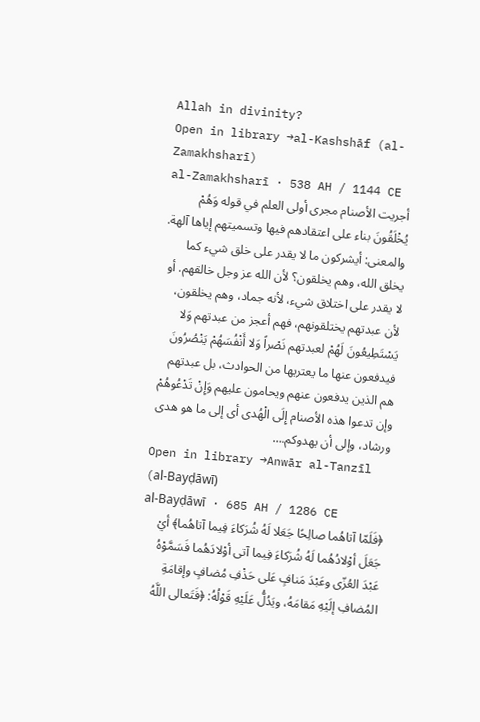Allah in divinity?
Open in library →al-Kashshāf (al-Zamakhsharī)
al-Zamakhsharī · 538 AH / 1144 CE
أجريت الأصنام مجرى أولى العلم في قوله وَهُمْ يُخْلَقُونَ بناء على اعتقادهم فيها وتسميتهم إياها آلهة. والمعنى: أيشركون ما لا يقدر على خلق شيء كما يخلق الله، وهم يخلقون؟ لأن الله عز وجل خالقهم. أو لا يقدر على اختلاق شيء، لأنه جماد، وهم يخلقون، لأن عبدتهم يختلقونهم، فهم أعجز من عبدتهم وَلا يَسْتَطِيعُونَ لَهُمْ لعبدتهم نَصْراً وَلا أَنْفُسَهُمْ يَنْصُرُونَ فيدفعون عنها ما يعتريها من الحوادث، بل عبدتهم هم الذين يدفعون عنهم ويحامون عليهم وَإِنْ تَدْعُوهُمْ وإن تدعوا هذه الأصنام إِلَى الْهُدى أى إلى ما هو هدى ورشاد، وإلى أن يهدوكم.…
Open in library →Anwār al-Tanzīl (al-Bayḍāwī)
al-Bayḍāwī · 685 AH / 1286 CE
﴿فَلَمّا آتاهُما صالِحًا جَعَلا لَهُ شُرَكاءَ فِيما آتاهُما﴾ أيْ جَعَلَ أوْلادُهُما لَهُ شُرَكاءَ فِيما آتى أوْلادَهُما فَسَمَّوْهُ عَبْدَ العُزّى وعَبْدَ مَنافٍ عَلى حَذْفِ مُضافٍ وإقامَةِ المُضافِ إلَيْهِ مَقامَهُ، ويَدُلُّ عَلَيْهِ قَوْلُهُ: ﴿فَتَعالى اللَّهُ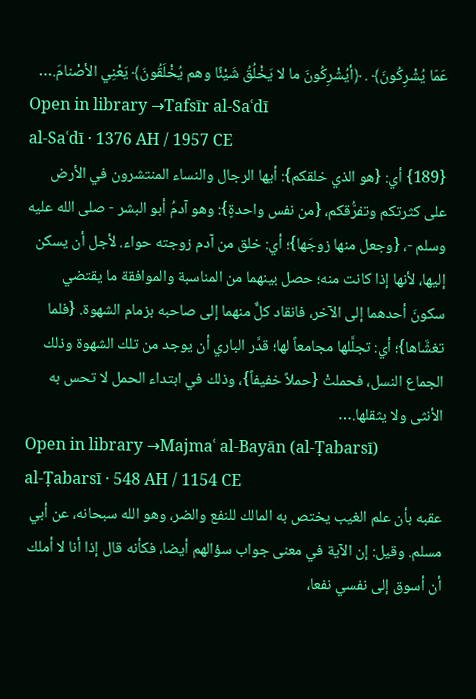عَمّا يُشْرِكُونَ﴾ . ﴿أيُشْرِكُونَ ما لا يَخْلُقُ شَيْئًا وهم يُخْلَقُونَ﴾ يَعْنِي الأصْنامَ.…
Open in library →Tafsīr al-Saʿdī
al-Saʿdī · 1376 AH / 1957 CE
{189} أي: {هو الذي خلقكم}: أيها الرجال والنساء المنتشرون في الأرض على كثرتكم وتفرُّقكم، {من نفس واحدةٍ}: وهو آدمُ أبو البشر - صلى الله عليه وسلم -، {وجعل منها زوجَها}؛ أي: خلق من آدم زوجته حواء. لأجل أن يسكن إليها، لأنها إذا كانت منه؛ حصل بينهما من المناسبة والموافقة ما يقتضي سكونَ أحدهما إلى الآخر، فانقاد كلٌّ منهما إلى صاحبه بزمام الشهوة. {فلما تغشَّاها}؛ أي: تجلَّلها مجامعاً لها؛ قدَّر الباري أن يوجد من تلك الشهوة وذلك الجماع النسل، فحملتْ {حملاً خفيفاً}، وذلك في ابتداء الحمل لا تحس به الأنثى ولا يثقلها.…
Open in library →Majmaʿ al-Bayān (al-Ṭabarsī)
al-Ṭabarsī · 548 AH / 1154 CE
عقبه بأن علم الغيب يختص به المالك للنفع والضر، وهو الله سبحانه، عن أبي مسلم. وقيل: إن الآية في معنى جواب سؤالهم أيضا، فكأنه قال إذا أنا لا أملك أن أسوق إلى نفسي نفعا،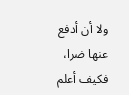ولا أن أدفع عنها ضرا، فكيف أعلم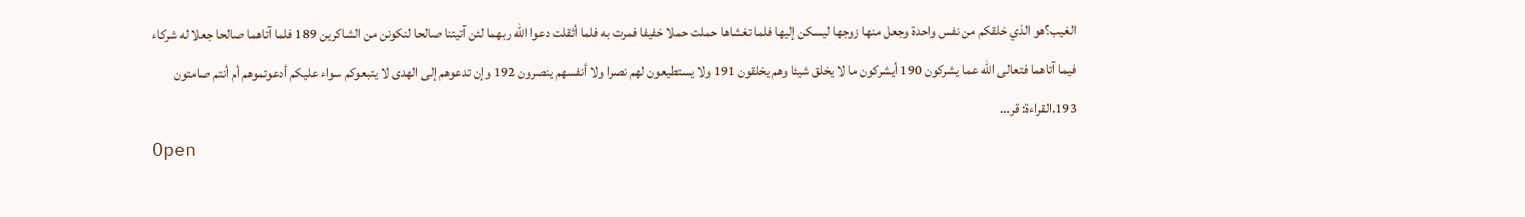الغيب؟هو الذي خلقكم من نفس واحدة وجعل منها زوجها ليسكن إليها فلما تغشاها حملت حملا خفيفا فمرت به فلما أثقلت دعوا الله ربهما لئن آتيتنا صالحا لنكونن من الشاكرين 189 فلما آتاهما صالحا جعلا له شركاء فيما آتاهما فتعالى الله عما يشركون 190 أيشركون ما لا يخلق شيئا وهم يخلقون 191 ولا يستطيعون لهم نصرا ولا أنفسهم ينصرون 192 وإن تدعوهم إلى الهدى لا يتبعوكم سواء عليكم أدعوتموهم أم أنتم صامتون 193.القراءة: قر…
Open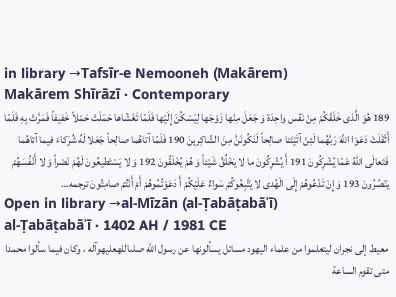in library →Tafsīr-e Nemooneh (Makārem)
Makārem Shīrāzī · Contemporary
189 هُوَ الَّذی خَلَقَکُمْ مِنْ نَفْس واحِدَة وَ جَعَلَ مِنْها زَوْجَها لِیَسْکُنَ إِلَیْها فَلَمّا تَغَشّاها حَمَلَتْ حَمْلاً خَفیفاً فَمَرَّتْ بِهِ فَلَمّا أَثْقَلَتْ دَعَوَا اللّهَ رَبَّهُما لَئِنْ آتَیْتَنا صالِحاً لَنَکُونَنَّ مِنَ الشّاکِرینَ 190 فَلَمّا آتاهُما صالِحاً جَعَلا لَهُ شُرَکاءَ فیما آتاهُما فَتَعالَى اللّهُ عَمّا یُشْرِکُونَ 191 أَ یُشْرِکُونَ ما لا یَخْلُقُ شَیْئاً وَ هُمْ یُخْلَقُونَ 192 وَ لا یَسْتَطیعُونَ لَهُمْ نَصْراً وَ لا أَنْفُسَهُمْ یَنْصُرُونَ 193 وَ إِنْ تَدْعُوهُمْ إِلَى الْهُدى لا یَتَّبِعُوکُمْ سَواءٌ عَلَیْکُمْ أَ دَعَوْتُمُوهُمْ أَمْ أَنْتُمْ صامِتُونَ ترجمه…
Open in library →al-Mīzān (al-Ṭabāṭabāʾī)
al-Ṭabāṭabāʾī · 1402 AH / 1981 CE
معيط إلى نجران ليتعلموا من علماء اليهود مسائل يسألونها عن رسول الله صلىاللهعليهوآله ، وكان فيما سألوا محمدا متى تقوم الساعة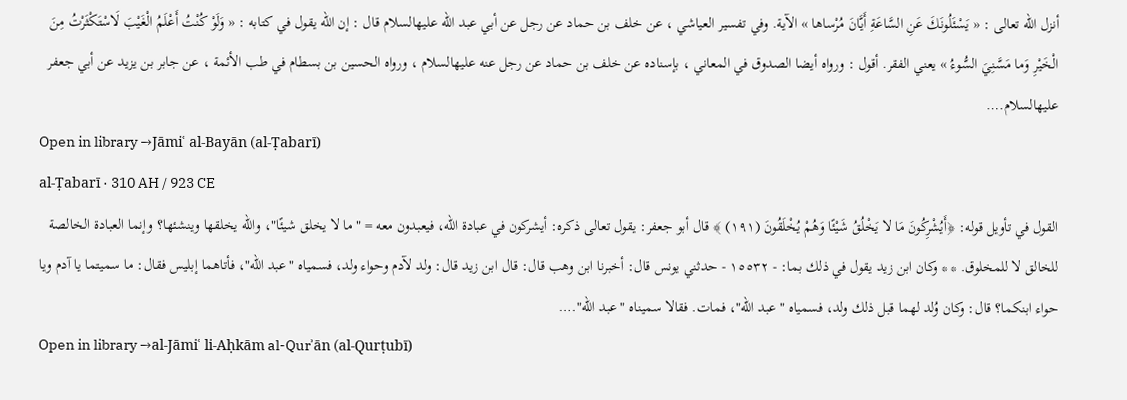أنزل الله تعالى : « يَسْئَلُونَكَ عَنِ السَّاعَةِ أَيَّانَ مُرْساها » الآية. وفي تفسير العياشي ، عن خلف بن حماد عن رجل عن أبي عبد الله عليهالسلام قال : إن الله يقول في كتابه : « وَلَوْ كُنْتُ أَعْلَمُ الْغَيْبَ لَاسْتَكْثَرْتُ مِنَ الْخَيْرِ وَما مَسَّنِيَ السُّوءُ » يعني الفقر. أقول : ورواه أيضا الصدوق في المعاني ، بإسناده عن خلف بن حماد عن رجل عنه عليهالسلام ، ورواه الحسين بن بسطام في طب الأئمة ، عن جابر بن يزيد عن أبي جعفر عليهالسلام.…
Open in library →Jāmiʿ al-Bayān (al-Ṭabarī)
al-Ṭabarī · 310 AH / 923 CE
القول في تأويل قوله: ﴿أَيُشْرِكُونَ مَا لا يَخْلُقُ شَيْئًا وَهُمْ يُخْلَقُونَ (١٩١) ﴾ قال أبو جعفر: يقول تعالى ذكره: أيشركون في عبادة الله، فيعبدون معه = "ما لا يخلق شيئًا"، والله يخلقها وينشئها؟ وإنما العبادة الخالصة للخالق لا للمخلوق. * * وكان ابن زيد يقول في ذلك بما: - ١٥٥٣٢ - حدثني يونس قال: أخبرنا ابن وهب قال: قال ابن زيد قال: ولد لآدم وحواء ولد، فسمياه "عبد الله"، فأتاهما إبليس فقال: ما سميتما يا آدم ويا حواء ابنكما؟ قال: وكان وُلد لهما قبل ذلك ولد، فسمياه "عبد الله"، فمات. فقالا سميناه "عبد الله".…
Open in library →al-Jāmiʿ li-Aḥkām al-Qurʾān (al-Qurṭubī)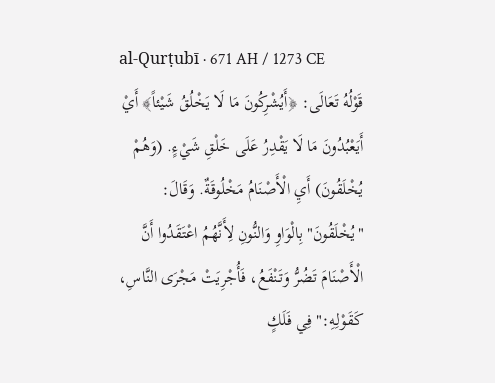al-Qurṭubī · 671 AH / 1273 CE
قَوْلُهُ تَعَالَى: ﴿أَيُشْرِكُونَ مَا لَا يَخْلُقُ شَيْئاً﴾ أَيْ أَيَعْبُدُونَ مَا لَا يَقْدِرُ عَلَى خَلْقِ شَيْءٍ. (وَهُمْ يُخْلَقُونَ) أَيِ الْأَصْنَامُ مَخْلُوقَةٌ. وَقَالَ: "يُخْلَقُونَ" بِالْوَاوِ وَالنُّونِ لِأَنَّهُمُ اعْتَقَدُوا أَنَّ الْأَصْنَامَ تَضُرُّ وَتَنْفَعُ، فَأُجْرِيَتْ مَجْرَى النَّاسِ، كَقَوْلِهِ:" فِي فَلَكٍ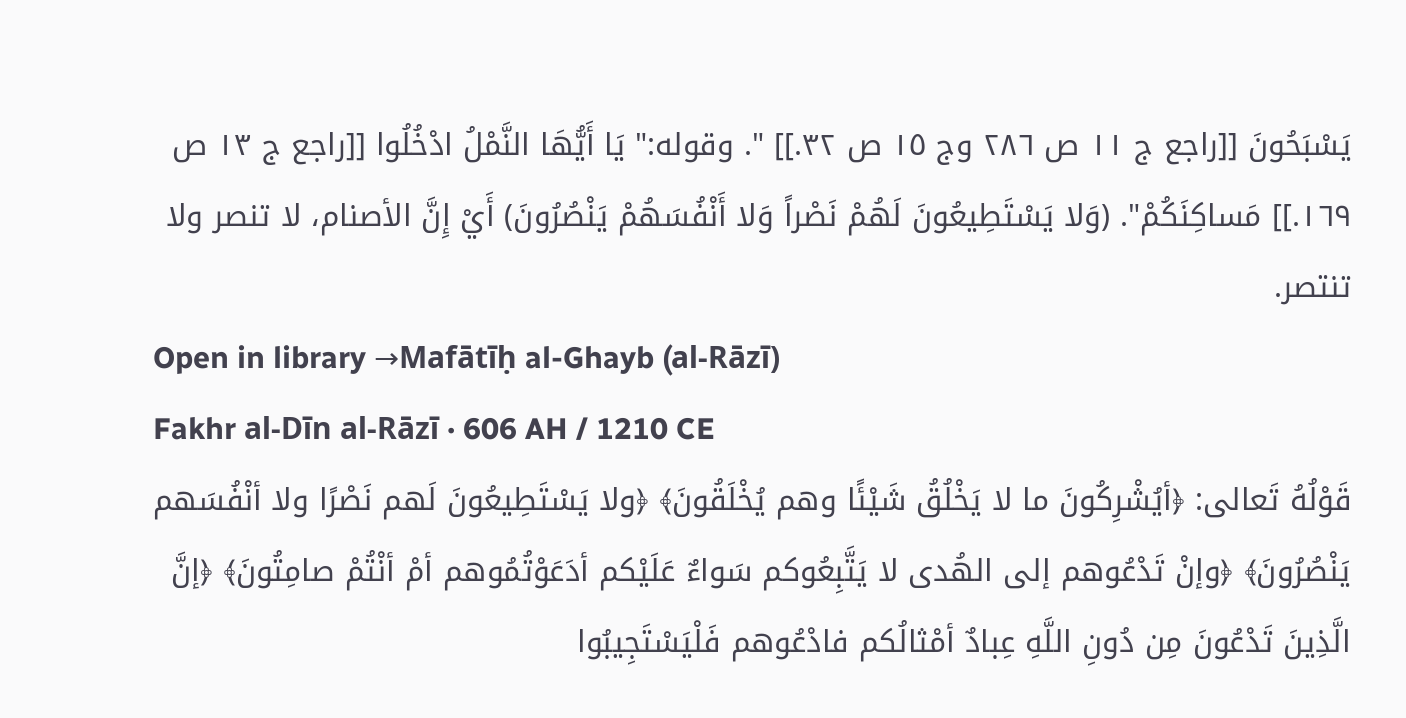يَسْبَحُونَ [[راجع ج ١١ ص ٢٨٦ وج ١٥ ص ٣٢.]] ". وقوله:" يَا أَيُّهَا النَّمْلُ ادْخُلُوا [[راجع ج ١٣ ص ١٦٩.]] مَساكِنَكُمْ". (وَلا يَسْتَطِيعُونَ لَهُمْ نَصْراً وَلا أَنْفُسَهُمْ يَنْصُرُونَ) أَيْ إِنَّ الأصنام، لا تنصر ولا تنتصر.
Open in library →Mafātīḥ al-Ghayb (al-Rāzī)
Fakhr al-Dīn al-Rāzī · 606 AH / 1210 CE
قَوْلُهُ تَعالى: ﴿أيُشْرِكُونَ ما لا يَخْلُقُ شَيْئًا وهم يُخْلَقُونَ﴾ ﴿ولا يَسْتَطِيعُونَ لَهم نَصْرًا ولا أنْفُسَهم يَنْصُرُونَ﴾ ﴿وإنْ تَدْعُوهم إلى الهُدى لا يَتَّبِعُوكم سَواءٌ عَلَيْكم أدَعَوْتُمُوهم أمْ أنْتُمْ صامِتُونَ﴾ ﴿إنَّ الَّذِينَ تَدْعُونَ مِن دُونِ اللَّهِ عِبادٌ أمْثالُكم فادْعُوهم فَلْيَسْتَجِيبُوا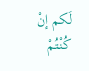لَكم إنْ كُنْتُمْ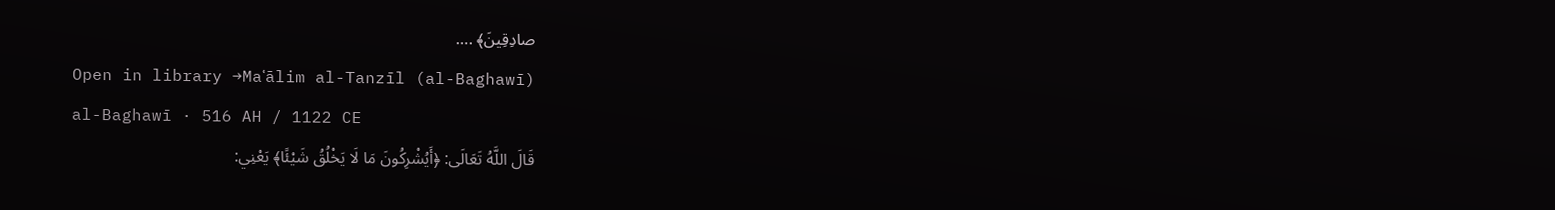صادِقِينَ﴾ .…
Open in library →Maʿālim al-Tanzīl (al-Baghawī)
al-Baghawī · 516 AH / 1122 CE
قَالَ اللَّهُ تَعَالَى: ﴿أَيُشْرِكُونَ مَا لَا يَخْلُقُ شَيْئًا﴾ يَعْنِي: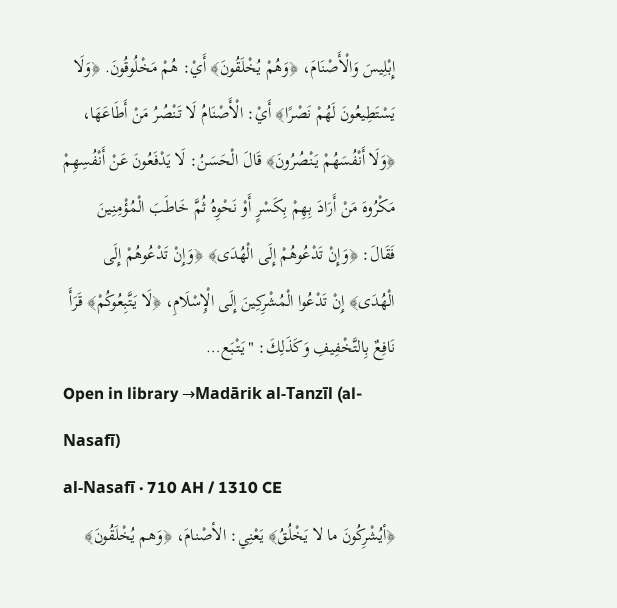إِبْلِيسَ وَالْأَصْنَامَ، ﴿وَهُمْ يُخْلَقُونَ﴾ أَيْ: هُمْ مَخْلُوقُونَ. ﴿وَلَا يَسْتَطِيعُونَ لَهُمْ نَصْرًا﴾ أَيْ: الْأَصْنَامُ لَا تَنْصُرُ مَنْ أَطَاعَهَا، ﴿وَلَا أَنْفُسَهُمْ يَنْصُرُونَ﴾ قَالَ الْحَسَنُ: لَا يَدْفَعُونَ عَنْ أَنْفُسِهِمْ مَكْرُوهَ مَنْ أَرَادَ بِهِمْ بِكَسْرٍ أَوْ نَحْوِهُ ثُمَّ خَاطَبَ الْمُؤْمِنِينَ فَقَالَ: ﴿وَإِنْ تَدْعُوهُمْ إِلَى الْهُدَى﴾ ﴿وَإِنْ تَدْعُوهُمْ إِلَى الْهُدَى﴾ إِنْ تَدْعُوا الْمُشْرِكِينَ إِلَى الْإِسْلَامِ، ﴿لَا يَتَّبِعُوكُمْ﴾ قَرَأَ نَافِعٌ بِالتَّخْفِيفِ وَكَذَلِكَ: "يَتْبَع…
Open in library →Madārik al-Tanzīl (al-Nasafī)
al-Nasafī · 710 AH / 1310 CE
﴿أيُشْرِكُونَ ما لا يَخْلُقُ﴾ يَعْنِي: الأصْنامَ، ﴿وَهم يُخْلَقُونَ﴾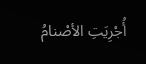أُجْرِيَتِ الأصْنامُ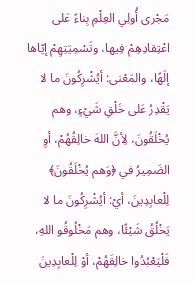مَجْرى أُولِي العِلْمِ بِناءً عَلى اعْتِقادِهِمْ فِيها، وتَسْمِيَتِهِمْ إيّاها إلَهًا، والمَعْنى: أيُشْرِكُونَ ما لا يَقْدِرُ عَلى خَلْقِ شَيْءٍ، وهم يُخْلَقُونَ، لِأنَّ اللهَ خالِقُهُمْ، أوِ الضَمِيرُ في ﴿وَهم يُخْلَقُونَ﴾ لِلْعابِدِينَ، أيْ: أيُشْرِكُونَ ما لا يَخْلُقُ شَيْئًا، وهم مَخْلُوقُو اللهِ، فَلْيَعْبُدُوا خالِقَهُمْ، أوْ لِلْعابِدِينَ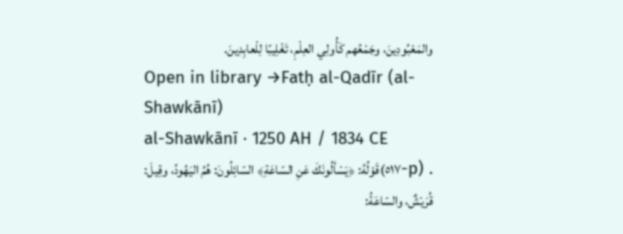والمَعْبُودِينَ، وجَمْعُهم كَأُولِي العِلْمِ، تَغْلِيبًا لِلْعابِدِينَ.
Open in library →Fatḥ al-Qadīr (al-Shawkānī)
al-Shawkānī · 1250 AH / 1834 CE
. (p-٥١٧)قَوْلُهُ: ﴿يَسْألُونَكَ عَنِ السّاعَةِ﴾ السّائِلُونَ: هُمُ اليَهُودُ، وقِيلَ: قُرَيْشٌ، والسّاعَةُ: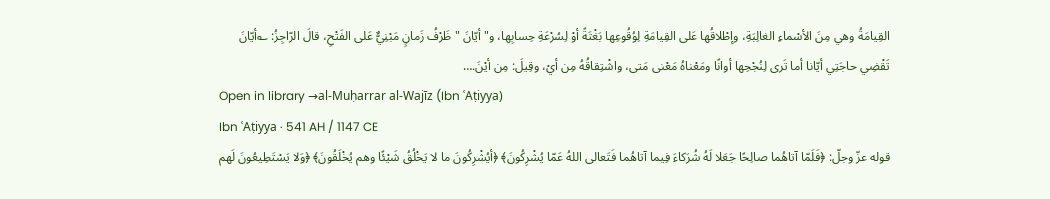القِيامَةُ وهي مِنَ الأسْماءِ الغالِبَةِ، وإطْلاقُها عَلى القِيامَةِ لِوُقُوعِها بَغْتَةً أوْ لِسُرْعَةِ حِسابِها، و" أيّانَ " ظَرْفُ زَمانٍ مَبْنِيٌّ عَلى الفَتْحِ، قالَ الرّاجِزُ: ؎أيّانَ تَقْضِي حاجَتِي أيّانا أما تَرى لِنُجْحِها أوانًا ومَعْناهُ مَعْنى مَتى، واشْتِقاقُهُ مِن أيْ، وقِيلَ: مِن أيْنَ.…
Open in library →al-Muḥarrar al-Wajīz (Ibn ʿAṭiyya)
Ibn ʿAṭiyya · 541 AH / 1147 CE
قوله عزّ وجلّ: ﴿فَلَمّا آتاهُما صالِحًا جَعَلا لَهُ شُرَكاءَ فِيما آتاهُما فَتَعالى اللهُ عَمّا يُشْرِكُونَ﴾ ﴿أيُشْرِكُونَ ما لا يَخْلُقُ شَيْئًا وهم يُخْلَقُونَ﴾ ﴿وَلا يَسْتَطِيعُونَ لَهم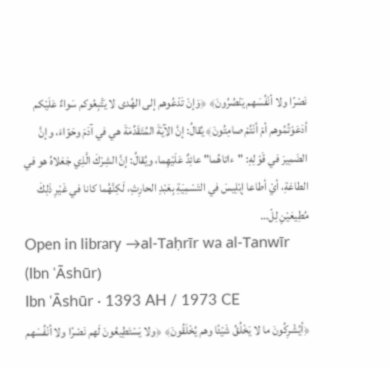نَصْرًا ولا أنْفُسَهم يَنْصُرُونَ﴾ ﴿وَإنْ تَدْعُوهم إلى الهُدى لا يَتَّبِعُوكم سَواءٌ عَلَيْكم أدَعَوْتُمُوهم أمْ أنْتُمْ صامِتُونَ﴾ يُقالُ: إنَّ الآيَةَ المُتَقَدِّمَةَ هي في آدَمَ وحَوّاءَ، وإنَّ الضَمِيرَ في قَوْلِهِ: "ءاتاهُما" عائِدٌ عَلَيْهِما، ويُقالُ: إنَّ الشِرْكَ الَّذِي جَعَلاهُ هو في الطاعَةِ، أيْ أطاعا إبْلِيسَ في التَسْمِيَةِ بِعَبْدِ الحارِثِ، لَكِنَّهُما كانا في غَيْرِ ذَلِكَ مُطِيعَيْنِ لِلّ…
Open in library →al-Taḥrīr wa al-Tanwīr (Ibn ʿĀshūr)
Ibn ʿĀshūr · 1393 AH / 1973 CE
﴿أيُشْرِكُونَ ما لا يَخْلُقُ شَيْئًا وهم يُخْلَقُونَ﴾ ﴿ولا يَسْتَطِيعُونَ لَهم نَصْرًا ولا أنْفُسَهم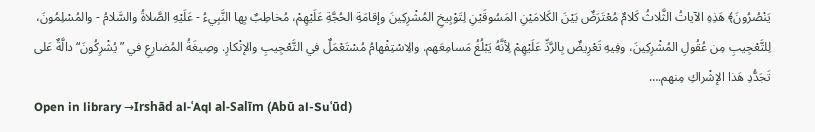يَنْصُرُونَ﴾ هَذِهِ الآياتُ الثَّلاثُ كَلامٌ مُعْتَرَضٌ بَيْنَ الكَلامَيْنِ المَسُوقَيْنِ لِتَوْبِيخِ المُشْرِكِينَ وإقامَةِ الحُجَّةِ عَلَيْهِمْ، مُخاطِبٌ بِها النَّبِيءُ - عَلَيْهِ الصَّلاةُ والسَّلامُ - والمُسْلِمُونَ، لِلتَّعْجِيبِ مِن عُقُولِ المُشْرِكِينَ، وفِيهِ تَعْرِيضٌ بِالرَّدِّ عَلَيْهِمْ لِأنَّهُ يَبْلُغُ مَسامِعَهم. والِاسْتِفْهامُ مُسْتَعْمَلٌ في التَّعْجِيبِ والإنْكارِ. وصِيغَةُ المُضارِعِ في ”يُشْرِكُونَ“ دالَّةٌ عَلى تَجَدُّدِ هَذا الإشْراكِ مِنهم.…
Open in library →Irshād al-ʿAql al-Salīm (Abū al-Suʿūd)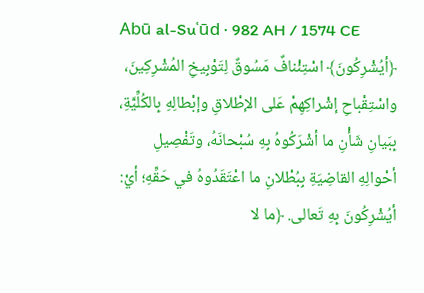Abū al-Suʿūd · 982 AH / 1574 CE
﴿أيُشْرِكُونَ﴾ اسْتِئْنافٌ مَسُوقٌ لِتَوْبِيخِ المُشْرِكِينَ، واسْتِقْباحِ إشْراكِهِمْ عَلى الإطْلاقِ وإبْطالِهِ بِالكُلِّيَّةِ، بِبَيانِ شَأْنِ ما أشْرَكُوهُ بِهِ سُبْحانَهُ، وتَفْصِيلِ أحْوالِهِ القاضِيَةِ بِبُطْلانِ ما اعْتَقَدُوهُ في حَقِّهِ؛ أيْ: أيُشْرِكُونَ بِهِ تَعالى. ﴿ما لا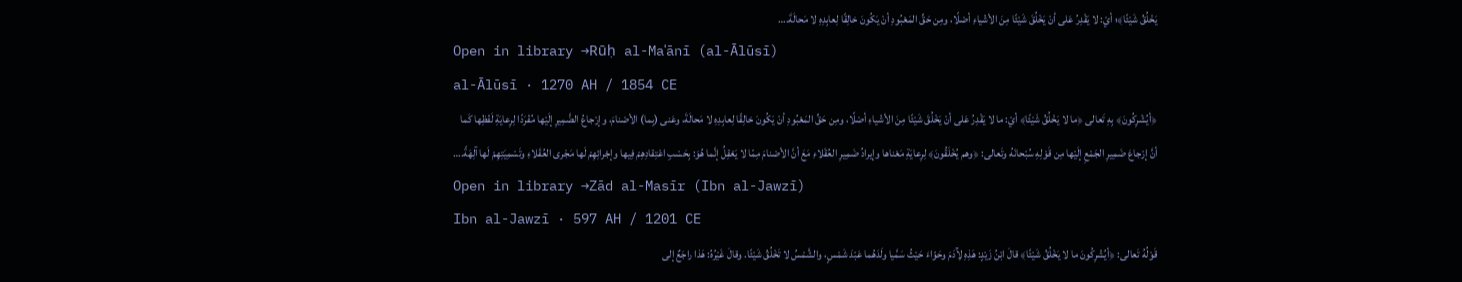يَخْلُقُ شَيْئًا﴾؛ أيْ: لا يَقْدِرُ عَلى أنْ يَخْلُقَ شَيْئًا مِنَ الأشْياءِ أصْلًا، ومِن حَقِّ المَعْبُودِ أنْ يَكُونَ خالِقًا لِعابِدِهِ لا مَحالَةَ.…
Open in library →Rūḥ al-Maʿānī (al-Ālūsī)
al-Ālūsī · 1270 AH / 1854 CE
﴿أيُشْرِكُونَ﴾ بِهِ تَعالى ﴿ما لا يَخْلُقُ شَيْئًا﴾ أيْ: ما لا يَقْدِرُ عَلى أنْ يَخْلُقَ شَيْئًا مِنَ الأشْياءِ أصْلًا، ومِن حَقِّ المَعْبُودِ أنْ يَكُونَ خالِقًا لِعابِدِهِ لا مَحالَةَ، وعَنى (بِما) الأصْنامَ، وإرْجاعُ الضَّمِيرِ إلَيْها مُفْرَدًا لِرِعايَةِ لَفْظِها كَما أنَّ إرْجاعَ ضَمِيرِ الجَمْعِ إلَيْها مِن قَوْلِهِ سُبْحانَهُ وتَعالى: ﴿وهم يُخْلَقُونَ﴾ لِرِعايَةِ مَعْناها وإيرادُ ضَمِيرِ العُقَلاءِ مَعَ أنَّ الأصْنامَ مِمّا لا يَعْقِلُ إنَّما هُوَ: بِحَسْبِ اعْتِقادِهِمْ فِيها وإجْرائِهِمْ لَها مَجْرى العُقَلاءِ وتَسْمِيَتِهِمْ لَها آلِهَةً.…
Open in library →Zād al-Masīr (Ibn al-Jawzī)
Ibn al-Jawzī · 597 AH / 1201 CE
قَوْلُهُ تَعالى: ﴿أيُشْرِكُونَ ما لا يَخْلُقُ شَيْئًا﴾ قالَ ابْنُ زَيْدٍ: هَذِهِ لِآَدَمَ وحَوّاءَ حَيْثُ سَمَّيا ولَدَهُما عَبْدَ شَمْسٍ، والشَّمْسُ لا تَخْلُقُ شَيْئًا. وقالَ غَيْرُهُ: هَذا راجَعٌ إلى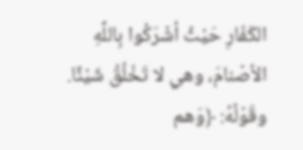الكَفّارِ حَيْثُ أشْرَكُوا بِاللَّهِ الأصْنامَ، وهي لا تَخْلُقُ شَيْئًا. وقَوْلُهُ: ﴿وَهم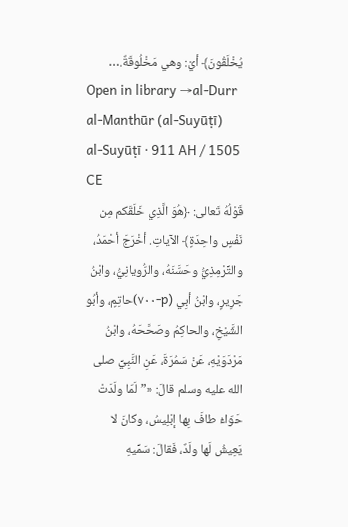يُخْلَقُونَ﴾ أيْ: وهي مَخْلُوقَةٌ.…
Open in library →al-Durr al-Manthūr (al-Suyūṭī)
al-Suyūṭī · 911 AH / 1505 CE
قَوْلُهُ تَعالى: ﴿هُوَ الَّذِي خَلَقَكم مِن نَفْسٍ واحِدَةٍ﴾ الآياتِ. أخْرَجَ أحْمَدُ، والتِّرْمِذِيُّ وحَسَّنَهُ، والرُّويانِيُّ، وابْنُ جَرِيرٍ، وابْنُ أبِي (p-٧٠٠)حاتِمٍ، وأبُو الشَّيْخِ، والحاكِمُ وصَحَّحَهُ، وابْنُ مَرْدَوَيْهِ، عَنْ سَمُرَةَ، عَنِ النَّبِيِّ صلى الله عليه وسلم قالَ: «”لَمّا ولَدَتْ حَوّاءُ طافَ بِها إبْلِيسُ، وكانَ لا يَعِيشُ لَها ولَدٌ، فَقالَ: سَمِّيهِ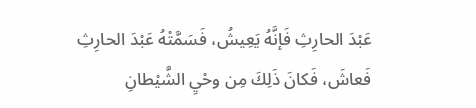عَبْدَ الحارِثِ فَإنَّهُ يَعِيشُ، فَسَمَّتْهُ عَبْدَ الحارِثِ فَعاشَ، فَكانَ ذَلِكَ مِن وحْيِ الشَّيْطانِ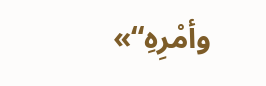وأمْرِهِ“»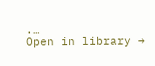.…
Open in library →